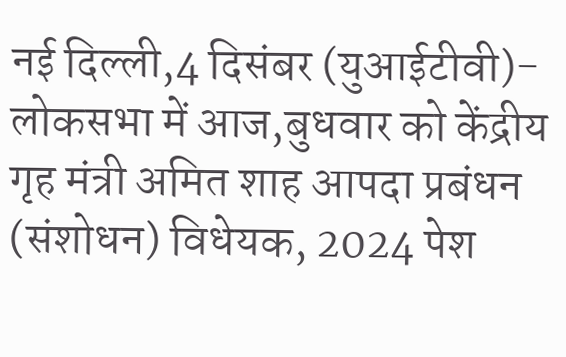नई दिल्ली,4 दिसंबर (युआईटीवी)- लोकसभा में आज,बुधवार को केंद्रीय गृह मंत्री अमित शाह आपदा प्रबंधन (संशोधन) विधेयक, 2024 पेश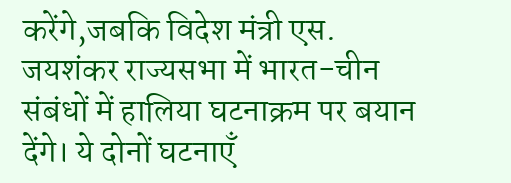करेंगे,जबकि विदेश मंत्री एस. जयशंकर राज्यसभा में भारत-चीन संबंधों में हालिया घटनाक्रम पर बयान देंगे। ये दोनों घटनाएँ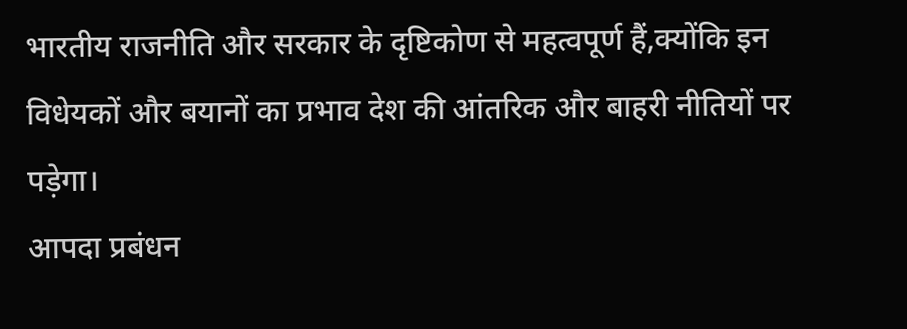भारतीय राजनीति और सरकार के दृष्टिकोण से महत्वपूर्ण हैं,क्योंकि इन विधेयकों और बयानों का प्रभाव देश की आंतरिक और बाहरी नीतियों पर पड़ेगा।
आपदा प्रबंधन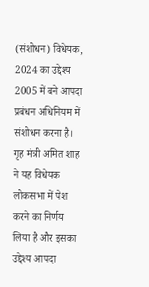(संशोधन) विधेयक, 2024 का उद्देश्य 2005 में बने आपदा प्रबंधन अधिनियम में संशोधन करना है। गृह मंत्री अमित शाह ने यह विधेयक लोकसभा में पेश करने का निर्णय लिया है और इसका उद्देश्य आपदा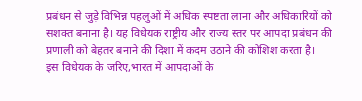प्रबंधन से जुड़े विभिन्न पहलुओं में अधिक स्पष्टता लाना और अधिकारियों को सशक्त बनाना है। यह विधेयक राष्ट्रीय और राज्य स्तर पर आपदा प्रबंधन की प्रणाली को बेहतर बनाने की दिशा में कदम उठाने की कोशिश करता है।
इस विधेयक के जरिए,भारत में आपदाओं के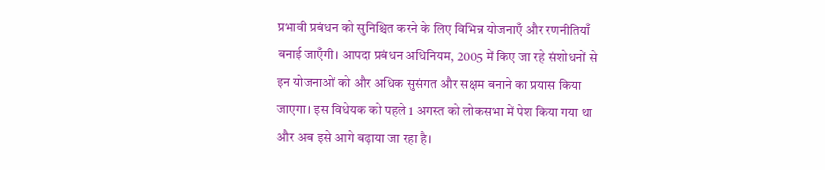प्रभावी प्रबंधन को सुनिश्चित करने के लिए विभिन्न योजनाएँ और रणनीतियाँ बनाई जाएँगी। आपदा प्रबंधन अधिनियम, 2005 में किए जा रहे संशोधनों से इन योजनाओं को और अधिक सुसंगत और सक्षम बनाने का प्रयास किया जाएगा। इस विधेयक को पहले 1 अगस्त को लोकसभा में पेश किया गया था और अब इसे आगे बढ़ाया जा रहा है।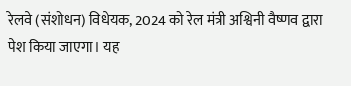रेलवे (संशोधन) विधेयक, 2024 को रेल मंत्री अश्विनी वैष्णव द्वारा पेश किया जाएगा। यह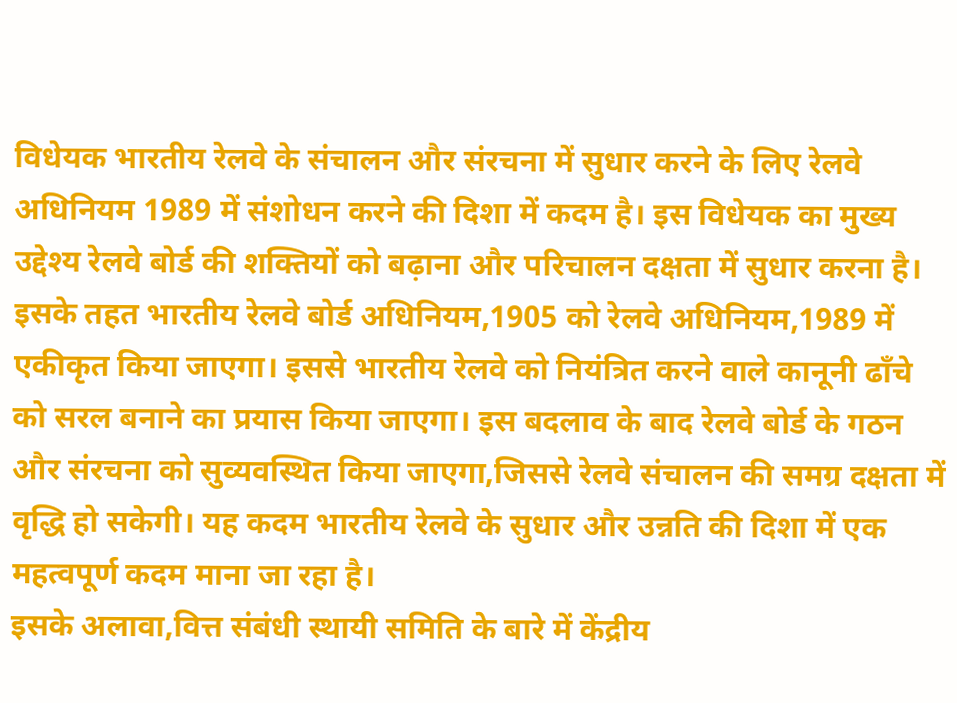विधेयक भारतीय रेलवे के संचालन और संरचना में सुधार करने के लिए रेलवे अधिनियम 1989 में संशोधन करने की दिशा में कदम है। इस विधेयक का मुख्य उद्देश्य रेलवे बोर्ड की शक्तियों को बढ़ाना और परिचालन दक्षता में सुधार करना है। इसके तहत भारतीय रेलवे बोर्ड अधिनियम,1905 को रेलवे अधिनियम,1989 में एकीकृत किया जाएगा। इससे भारतीय रेलवे को नियंत्रित करने वाले कानूनी ढाँचे को सरल बनाने का प्रयास किया जाएगा। इस बदलाव के बाद रेलवे बोर्ड के गठन और संरचना को सुव्यवस्थित किया जाएगा,जिससे रेलवे संचालन की समग्र दक्षता में वृद्धि हो सकेगी। यह कदम भारतीय रेलवे के सुधार और उन्नति की दिशा में एक महत्वपूर्ण कदम माना जा रहा है।
इसके अलावा,वित्त संबंधी स्थायी समिति के बारे में केंद्रीय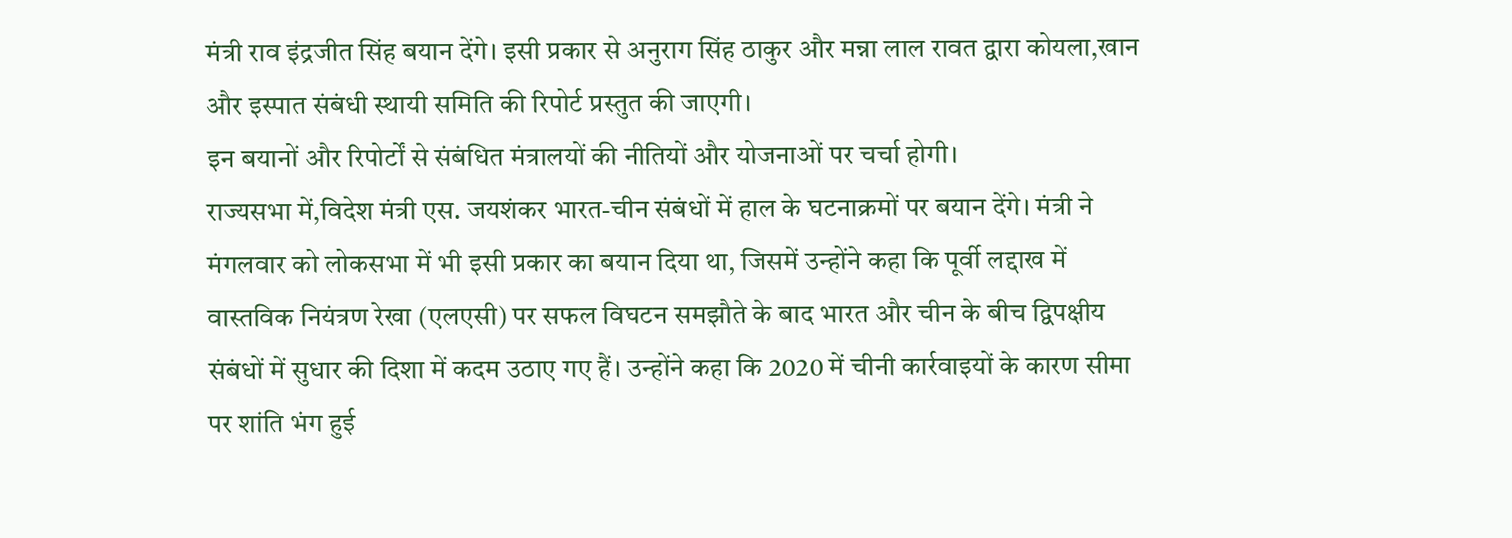मंत्री राव इंद्रजीत सिंह बयान देंगे। इसी प्रकार से अनुराग सिंह ठाकुर और मन्ना लाल रावत द्वारा कोयला,खान और इस्पात संबंधी स्थायी समिति की रिपोर्ट प्रस्तुत की जाएगी।
इन बयानों और रिपोर्टों से संबंधित मंत्रालयों की नीतियों और योजनाओं पर चर्चा होगी।
राज्यसभा में,विदेश मंत्री एस. जयशंकर भारत-चीन संबंधों में हाल के घटनाक्रमों पर बयान देंगे। मंत्री ने मंगलवार को लोकसभा में भी इसी प्रकार का बयान दिया था, जिसमें उन्होंने कहा कि पूर्वी लद्दाख में वास्तविक नियंत्रण रेखा (एलएसी) पर सफल विघटन समझौते के बाद भारत और चीन के बीच द्विपक्षीय संबंधों में सुधार की दिशा में कदम उठाए गए हैं। उन्होंने कहा कि 2020 में चीनी कार्रवाइयों के कारण सीमा पर शांति भंग हुई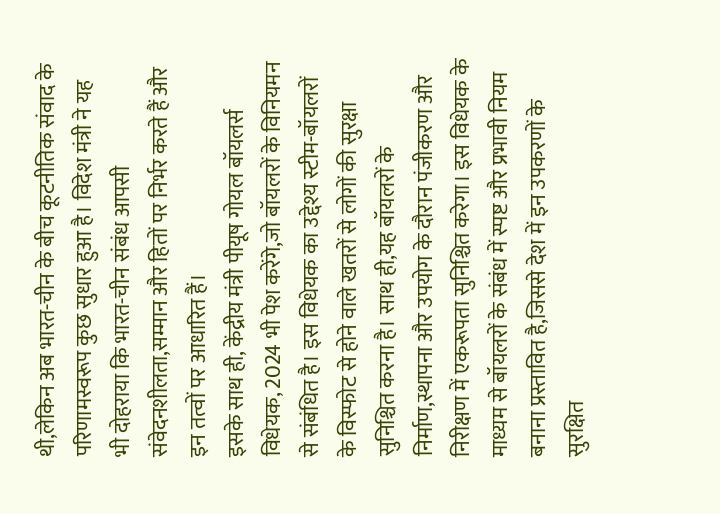थी,लेकिन अब भारत-चीन के बीच कूटनीतिक संवाद के परिणामस्वरूप कुछ सुधार हुआ है। विदेश मंत्री ने यह भी दोहराया कि भारत-चीन संबंध आपसी संवेदनशीलता,सम्मान और हितों पर निर्भर करते हैं और इन तत्वों पर आधारित हैं।
इसके साथ ही, केंद्रीय मंत्री पीयूष गोयल बॉयलर्स विधेयक, 2024 भी पेश करेंगे,जो बॉयलरों के विनियमन से संबंधित है। इस विधेयक का उद्देश्य स्टीम-बॉयलरों के विस्फोट से होने वाले खतरों से लोगों की सुरक्षा सुनिश्चित करना है। साथ ही,यह बॉयलरों के निर्माण,स्थापना और उपयोग के दौरान पंजीकरण और निरीक्षण में एकरूपता सुनिश्चित करेगा। इस विधेयक के माध्यम से बॉयलरों के संबंध में स्पष्ट और प्रभावी नियम बनाना प्रस्तावित है,जिससे देश में इन उपकरणों के सुरक्षित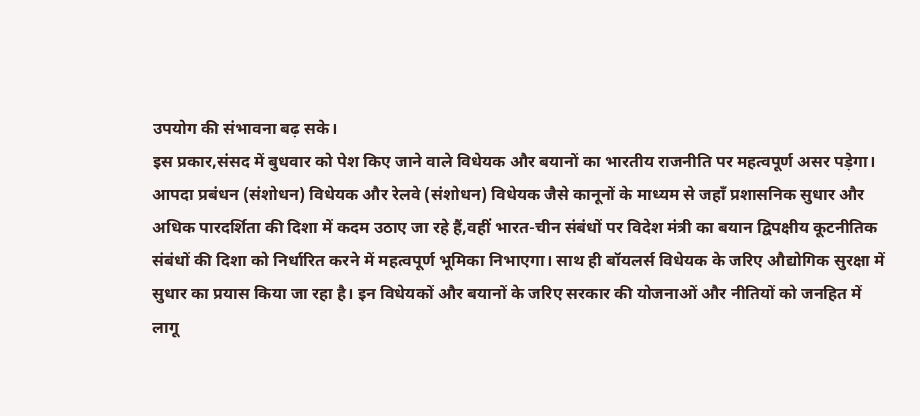उपयोग की संभावना बढ़ सके।
इस प्रकार,संसद में बुधवार को पेश किए जाने वाले विधेयक और बयानों का भारतीय राजनीति पर महत्वपूर्ण असर पड़ेगा। आपदा प्रबंधन (संशोधन) विधेयक और रेलवे (संशोधन) विधेयक जैसे कानूनों के माध्यम से जहाँ प्रशासनिक सुधार और अधिक पारदर्शिता की दिशा में कदम उठाए जा रहे हैं,वहीं भारत-चीन संबंधों पर विदेश मंत्री का बयान द्विपक्षीय कूटनीतिक संबंधों की दिशा को निर्धारित करने में महत्वपूर्ण भूमिका निभाएगा। साथ ही बॉयलर्स विधेयक के जरिए औद्योगिक सुरक्षा में सुधार का प्रयास किया जा रहा है। इन विधेयकों और बयानों के जरिए सरकार की योजनाओं और नीतियों को जनहित में लागू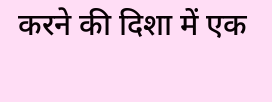करने की दिशा में एक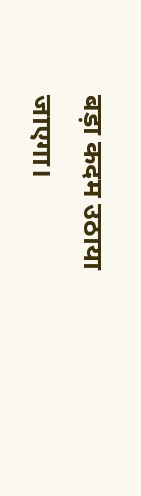बड़ा कदम उठाया जाएगा।